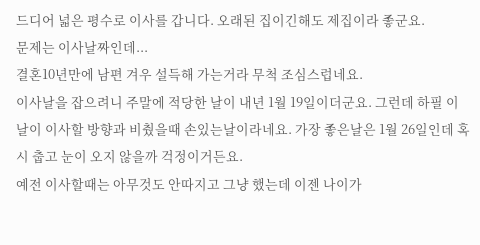드디어 넓은 평수로 이사를 갑니다. 오래된 집이긴해도 제집이라 좋군요.
문제는 이사날짜인데...
결혼10년만에 남편 겨우 설득해 가는거라 무척 조심스럽네요.
이사날을 잡으려니 주말에 적당한 날이 내년 1월 19일이더군요. 그런데 하필 이날이 이사할 방향과 비췄을때 손있는날이라네요. 가장 좋은날은 1월 26일인데 혹시 춥고 눈이 오지 않을까 걱정이거든요.
예전 이사할때는 아무것도 안따지고 그냥 했는데 이젠 나이가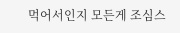먹어서인지 모든게 조심스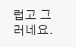럽고 그러네요.